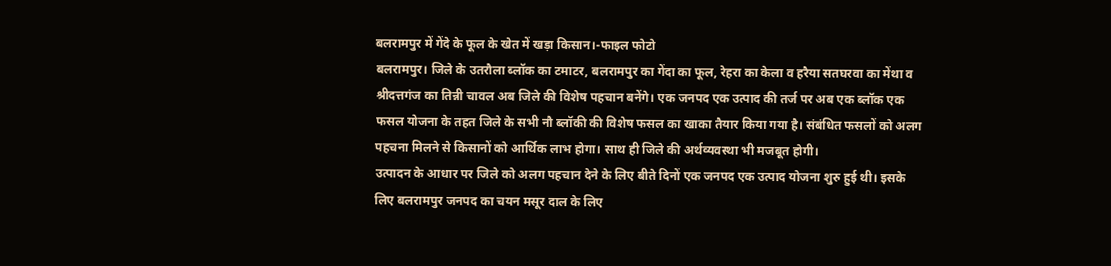बलरामपुर में गेंदे के फूल के खेत में खड़ा किसान।-फाइल फोटो
बलरामपुर। जिले के उतरौला ब्लॉक का टमाटर, बलरामपुर का गेंदा का फूल, रेहरा का केला व हरैया सतघरवा का मेंथा व श्रीदत्तगंज का तिन्नी चावल अब जिले की विशेष पहचान बनेंगे। एक जनपद एक उत्पाद की तर्ज पर अब एक ब्लॉक एक फसल योजना के तहत जिले के सभी नौ ब्लॉकी की विशेष फसल का खाका तैयार किया गया है। संबंधित फसलों को अलग पहचना मिलने से किसानों को आर्थिक लाभ होगा। साथ ही जिले की अर्थव्यवस्था भी मजबूत होगी।
उत्पादन के आधार पर जिले को अलग पहचान देने के लिए बीते दिनों एक जनपद एक उत्पाद योजना शुरु हुई थी। इसके लिए बलरामपुर जनपद का चयन मसूर दाल के लिए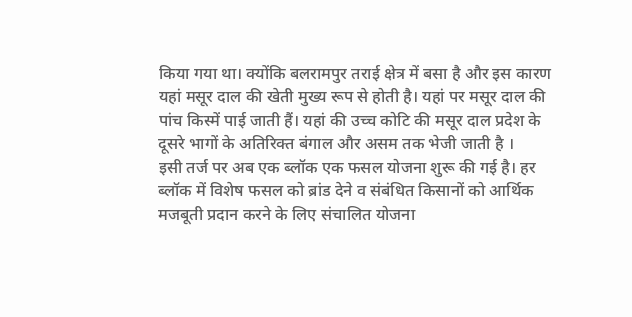किया गया था। क्योंकि बलरामपुर तराई क्षेत्र में बसा है और इस कारण यहां मसूर दाल की खेती मुख्य रूप से होती है। यहां पर मसूर दाल की पांच किस्में पाई जाती हैं। यहां की उच्च कोटि की मसूर दाल प्रदेश के दूसरे भागों के अतिरिक्त बंगाल और असम तक भेजी जाती है ।
इसी तर्ज पर अब एक ब्लॉक एक फसल योजना शुरू की गई है। हर ब्लॉक में विशेष फसल को ब्रांड देने व संबंधित किसानों को आर्थिक मजबूती प्रदान करने के लिए संचालित योजना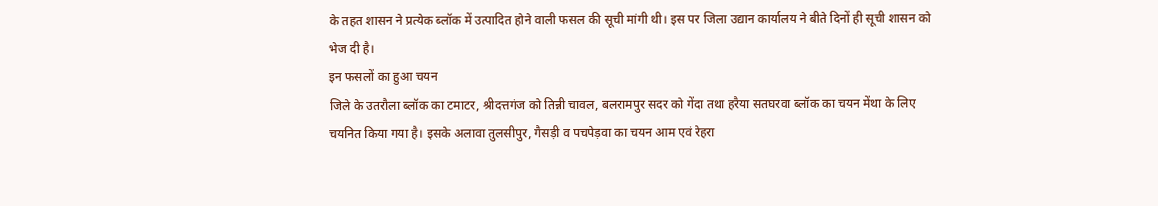के तहत शासन ने प्रत्येक ब्लॉक में उत्पादित होने वाली फसल की सूची मांगी थी। इस पर जिला उद्यान कार्यालय ने बीते दिनों ही सूची शासन को भेज दी है।
इन फसलों का हुआ चयन
जिले के उतरौला ब्लॉक का टमाटर, श्रीदत्तगंज को तिन्नी चावल, बलरामपुर सदर को गेंदा तथा हरैया सतघरवा ब्लॉक का चयन मेंथा के लिए चयनित किया गया है। इसके अलावा तुलसीपुर, गैसड़ी व पचपेड़वा का चयन आम एवं रेहरा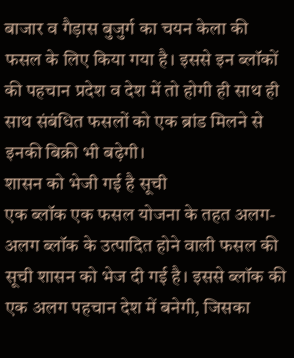बाजार व गैड़ास बुजुर्ग का चयन केला की फसल के लिए किया गया है। इससे इन ब्लॉकों की पहचान प्रदेश व देश में तो होगी ही साथ ही साथ संबंधित फसलों को एक ब्रांड मिलने से इनकी बिक्री भी बढ़ेगी।
शासन को भेजी गई है सूची
एक ब्लॉक एक फसल योजना के तहत अलग-अलग ब्लॉक के उत्पादित होने वाली फसल की सूची शासन को भेज दी गई है। इससे ब्लॉक की एक अलग पहचान देश में बनेगी, जिसका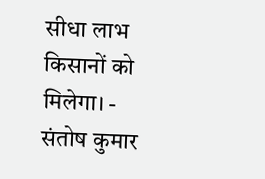सीधा लाभ किसानों को मिलेगा। - संतोष कुमार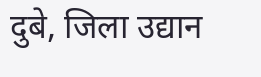दुबे, जिला उद्यान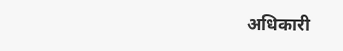अधिकारी